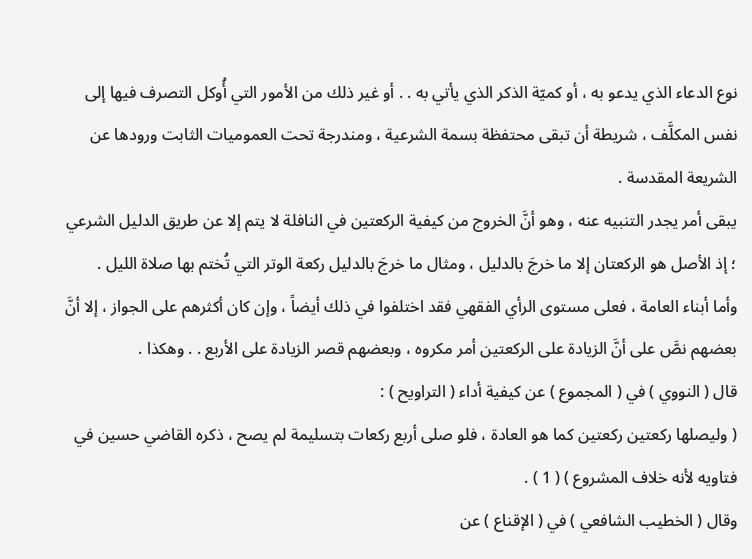نوع الدعاء الذي يدعو به ، أو كميّة الذكر الذي يأتي به . . أو غير ذلك من الأمور التي أُوكل التصرف فيها إلى نفس المكلَّف ، شريطة أن تبقى محتفظة بسمة الشرعية ، ومندرجة تحت العموميات الثابت ورودها عن الشريعة المقدسة .
يبقى أمر يجدر التنبيه عنه ، وهو أنَّ الخروج من كيفية الركعتين في النافلة لا يتم إلا عن طريق الدليل الشرعي ؛ إذ الأصل هو الركعتان إلا ما خرجَ بالدليل ، ومثال ما خرجَ بالدليل ركعة الوتر التي تُختم بها صلاة الليل .
وأما أبناء العامة ، فعلى مستوى الرأي الفقهي فقد اختلفوا في ذلك أيضاً ، وإن كان أكثرهم على الجواز ، إلا أنَّ بعضهم نصَّ على أنَّ الزيادة على الركعتين أمر مكروه ، وبعضهم قصر الزيادة على الأربع . . وهكذا .
قال ( النووي ) في ( المجموع ) عن كيفية أداء ( التراويح ) :
( وليصلها ركعتين ركعتين كما هو العادة ، فلو صلى أربع ركعات بتسليمة لم يصح ، ذكره القاضي حسين في فتاويه لأنه خلاف المشروع ) ( 1 ) .
وقال ( الخطيب الشافعي ) في ( الإقناع ) عن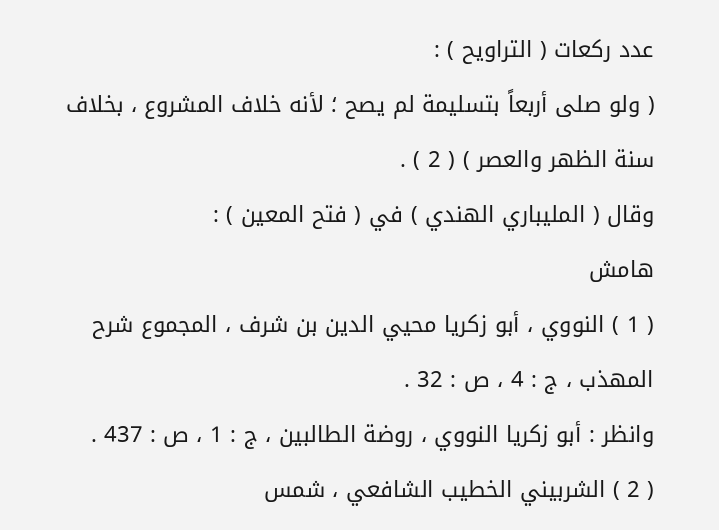عدد ركعات ( التراويح ) :
( ولو صلى أربعاً بتسليمة لم يصح ؛ لأنه خلاف المشروع ، بخلاف سنة الظهر والعصر ) ( 2 ) .
وقال ( المليباري الهندي ) في ( فتح المعين ) :
هامش
( 1 ) النووي ، أبو زكريا محيي الدين بن شرف ، المجموع شرح المهذب ، ج : 4 ، ص : 32 .
وانظر : أبو زكريا النووي ، روضة الطالبين ، ج : 1 ، ص : 437 .
( 2 ) الشربيني الخطيب الشافعي ، شمس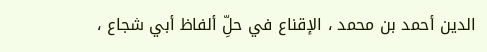الدين أحمد بن محمد ، الإقناع في حلِّ ألفاظ أبي شجاع ،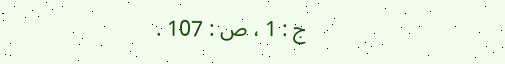ج : 1 ، ص : 107 .